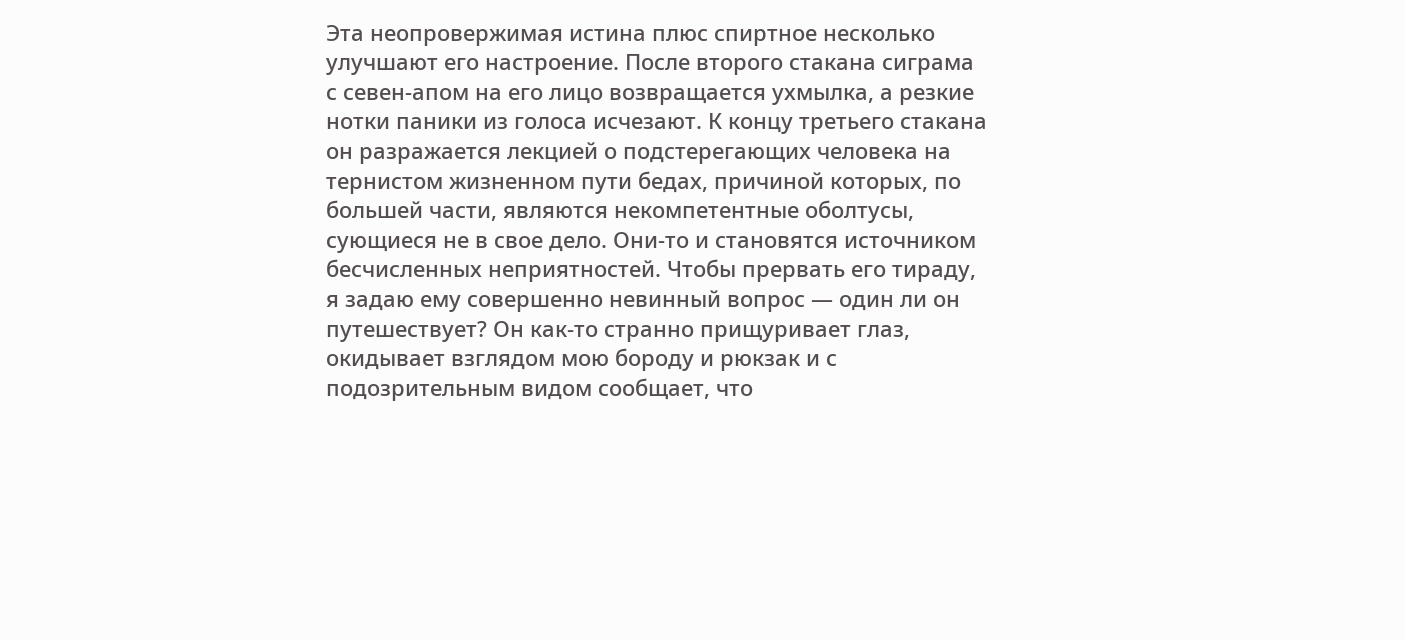Эта неопровержимая истина плюс спиртное несколько улучшают его настроение. После второго стакана сиграма с севен-апом на его лицо возвращается ухмылка, а резкие нотки паники из голоса исчезают. К концу третьего стакана он разражается лекцией о подстерегающих человека на тернистом жизненном пути бедах, причиной которых, по большей части, являются некомпетентные оболтусы, сующиеся не в свое дело. Они-то и становятся источником бесчисленных неприятностей. Чтобы прервать его тираду, я задаю ему совершенно невинный вопрос — один ли он путешествует? Он как-то странно прищуривает глаз, окидывает взглядом мою бороду и рюкзак и с подозрительным видом сообщает, что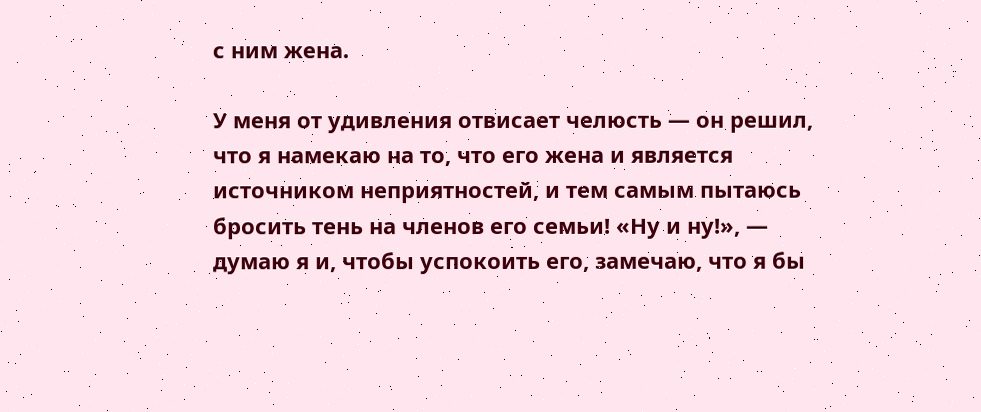с ним жена.

У меня от удивления отвисает челюсть — он решил, что я намекаю на то, что его жена и является источником неприятностей, и тем самым пытаюсь бросить тень на членов его семьи! «Ну и ну!», — думаю я и, чтобы успокоить его, замечаю, что я бы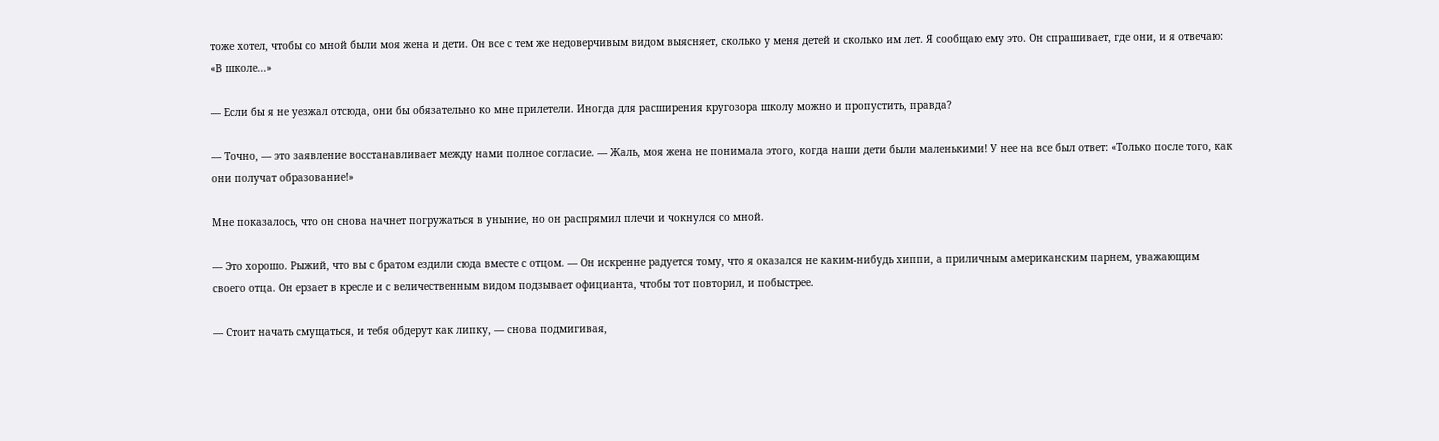тоже хотел, чтобы со мной были моя жена и дети. Он все с тем же недоверчивым видом выясняет, сколько у меня детей и сколько им лет. Я сообщаю ему это. Он спрашивает, где они, и я отвечаю: «В школе...»

— Если бы я не уезжал отсюда, они бы обязательно ко мне прилетели. Иногда для расширения кругозора школу можно и пропустить, правда?

— Точно, — это заявление восстанавливает между нами полное согласие. — Жаль, моя жена не понимала этого, когда наши дети были маленькими! У нее на все был ответ: «Только после того, как они получат образование!»

Мне показалось, что он снова начнет погружаться в уныние, но он распрямил плечи и чокнулся со мной.

— Это хорошо. Рыжий, что вы с братом ездили сюда вместе с отцом. — Он искренне радуется тому, что я оказался не каким-нибудь хиппи, а приличным американским парнем, уважающим своего отца. Он ерзает в кресле и с величественным видом подзывает официанта, чтобы тот повторил, и побыстрее.

— Стоит начать смущаться, и тебя обдерут как липку, — снова подмигивая,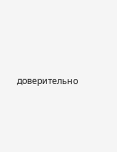доверительно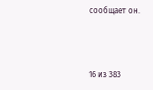сообщает он.



16 из 383